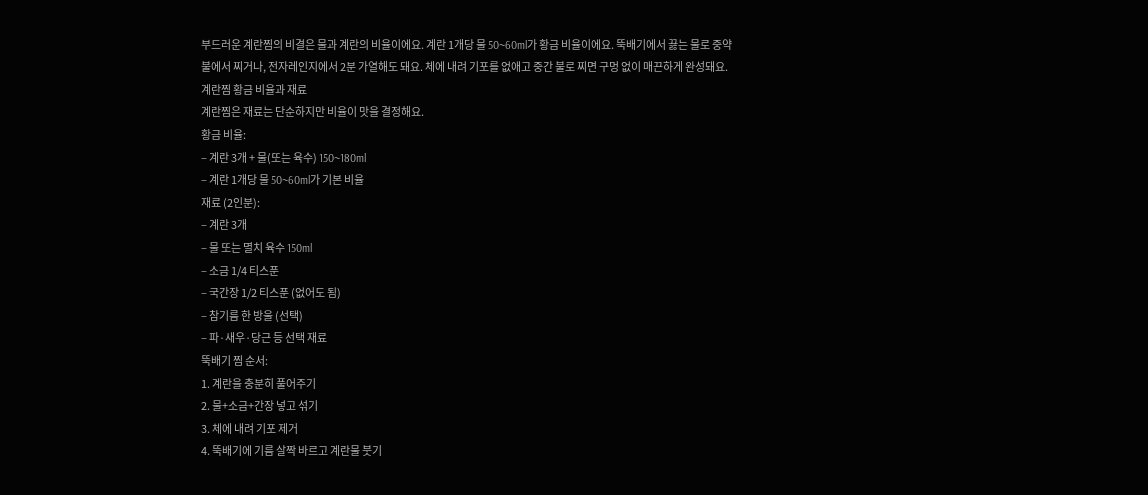부드러운 계란찜의 비결은 물과 계란의 비율이에요. 계란 1개당 물 50~60ml가 황금 비율이에요. 뚝배기에서 끓는 물로 중약불에서 찌거나, 전자레인지에서 2분 가열해도 돼요. 체에 내려 기포를 없애고 중간 불로 찌면 구멍 없이 매끈하게 완성돼요.
계란찜 황금 비율과 재료
계란찜은 재료는 단순하지만 비율이 맛을 결정해요.
황금 비율:
– 계란 3개 + 물(또는 육수) 150~180ml
– 계란 1개당 물 50~60ml가 기본 비율
재료 (2인분):
– 계란 3개
– 물 또는 멸치 육수 150ml
– 소금 1/4 티스푼
– 국간장 1/2 티스푼 (없어도 됨)
– 참기름 한 방울 (선택)
– 파·새우·당근 등 선택 재료
뚝배기 찜 순서:
1. 계란을 충분히 풀어주기
2. 물+소금+간장 넣고 섞기
3. 체에 내려 기포 제거
4. 뚝배기에 기름 살짝 바르고 계란물 붓기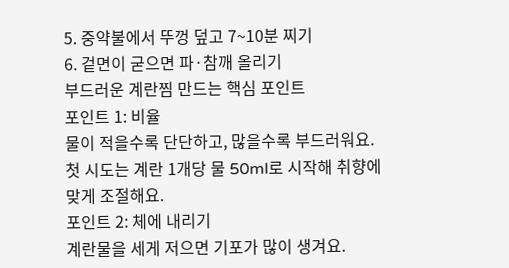5. 중약불에서 뚜껑 덮고 7~10분 찌기
6. 겉면이 굳으면 파·참깨 올리기
부드러운 계란찜 만드는 핵심 포인트
포인트 1: 비율
물이 적을수록 단단하고, 많을수록 부드러워요. 첫 시도는 계란 1개당 물 50ml로 시작해 취향에 맞게 조절해요.
포인트 2: 체에 내리기
계란물을 세게 저으면 기포가 많이 생겨요.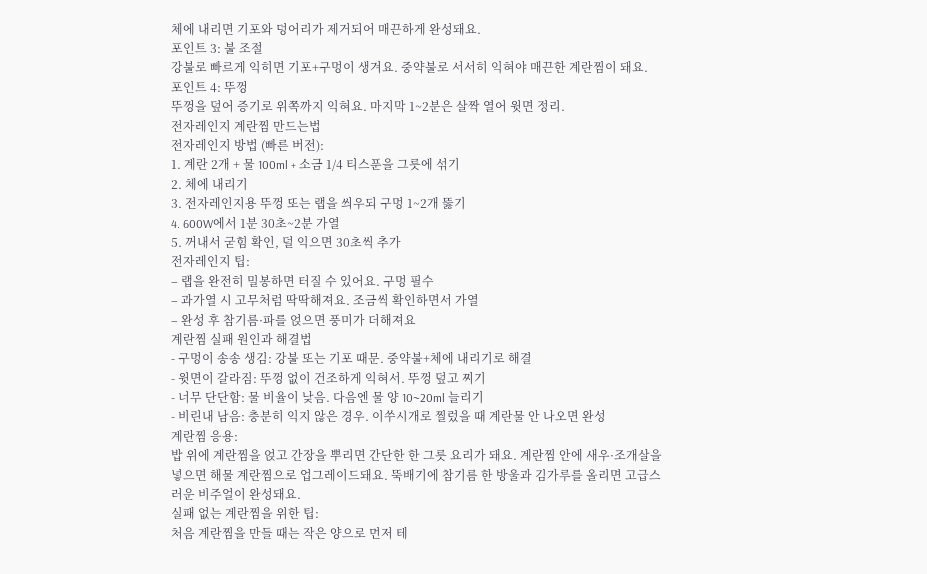체에 내리면 기포와 덩어리가 제거되어 매끈하게 완성돼요.
포인트 3: 불 조절
강불로 빠르게 익히면 기포+구멍이 생겨요. 중약불로 서서히 익혀야 매끈한 계란찜이 돼요.
포인트 4: 뚜껑
뚜껑을 덮어 증기로 위쪽까지 익혀요. 마지막 1~2분은 살짝 열어 윗면 정리.
전자레인지 계란찜 만드는법
전자레인지 방법 (빠른 버전):
1. 계란 2개 + 물 100ml + 소금 1/4 티스푼을 그릇에 섞기
2. 체에 내리기
3. 전자레인지용 뚜껑 또는 랩을 씌우되 구멍 1~2개 뚫기
4. 600W에서 1분 30초~2분 가열
5. 꺼내서 굳힘 확인, 덜 익으면 30초씩 추가
전자레인지 팁:
– 랩을 완전히 밀봉하면 터질 수 있어요. 구멍 필수
– 과가열 시 고무처럼 딱딱해져요. 조금씩 확인하면서 가열
– 완성 후 참기름·파를 얹으면 풍미가 더해져요
계란찜 실패 원인과 해결법
- 구멍이 송송 생김: 강불 또는 기포 때문. 중약불+체에 내리기로 해결
- 윗면이 갈라짐: 뚜껑 없이 건조하게 익혀서. 뚜껑 덮고 찌기
- 너무 단단함: 물 비율이 낮음. 다음엔 물 양 10~20ml 늘리기
- 비린내 남음: 충분히 익지 않은 경우. 이쑤시개로 찔렀을 때 계란물 안 나오면 완성
계란찜 응용:
밥 위에 계란찜을 얹고 간장을 뿌리면 간단한 한 그릇 요리가 돼요. 계란찜 안에 새우·조개살을 넣으면 해물 계란찜으로 업그레이드돼요. 뚝배기에 참기름 한 방울과 김가루를 올리면 고급스러운 비주얼이 완성돼요.
실패 없는 계란찜을 위한 팁:
처음 계란찜을 만들 때는 작은 양으로 먼저 테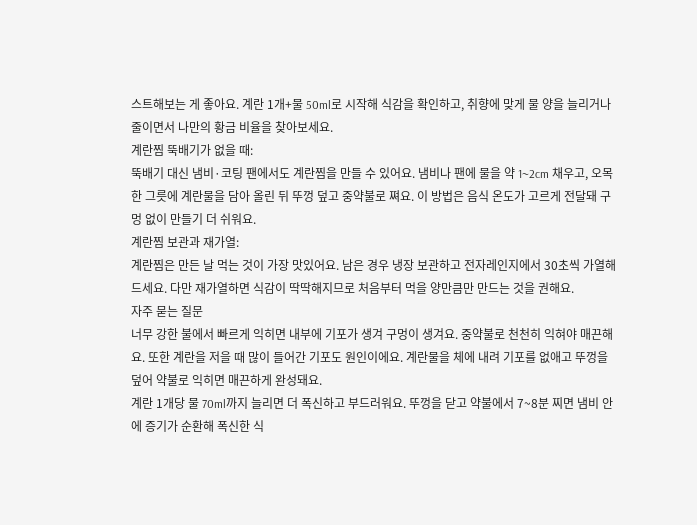스트해보는 게 좋아요. 계란 1개+물 50ml로 시작해 식감을 확인하고, 취향에 맞게 물 양을 늘리거나 줄이면서 나만의 황금 비율을 찾아보세요.
계란찜 뚝배기가 없을 때:
뚝배기 대신 냄비·코팅 팬에서도 계란찜을 만들 수 있어요. 냄비나 팬에 물을 약 1~2cm 채우고, 오목한 그릇에 계란물을 담아 올린 뒤 뚜껑 덮고 중약불로 쪄요. 이 방법은 음식 온도가 고르게 전달돼 구멍 없이 만들기 더 쉬워요.
계란찜 보관과 재가열:
계란찜은 만든 날 먹는 것이 가장 맛있어요. 남은 경우 냉장 보관하고 전자레인지에서 30초씩 가열해 드세요. 다만 재가열하면 식감이 딱딱해지므로 처음부터 먹을 양만큼만 만드는 것을 권해요.
자주 묻는 질문
너무 강한 불에서 빠르게 익히면 내부에 기포가 생겨 구멍이 생겨요. 중약불로 천천히 익혀야 매끈해요. 또한 계란을 저을 때 많이 들어간 기포도 원인이에요. 계란물을 체에 내려 기포를 없애고 뚜껑을 덮어 약불로 익히면 매끈하게 완성돼요.
계란 1개당 물 70ml까지 늘리면 더 폭신하고 부드러워요. 뚜껑을 닫고 약불에서 7~8분 찌면 냄비 안에 증기가 순환해 폭신한 식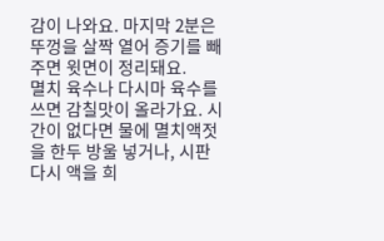감이 나와요. 마지막 2분은 뚜껑을 살짝 열어 증기를 빼주면 윗면이 정리돼요.
멸치 육수나 다시마 육수를 쓰면 감칠맛이 올라가요. 시간이 없다면 물에 멸치액젓을 한두 방울 넣거나, 시판 다시 액을 희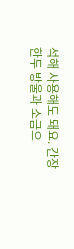석해 사용해도 돼요. 간장 한두 방울과 소금으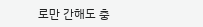로만 간해도 충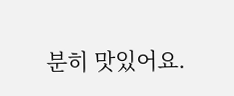분히 맛있어요.